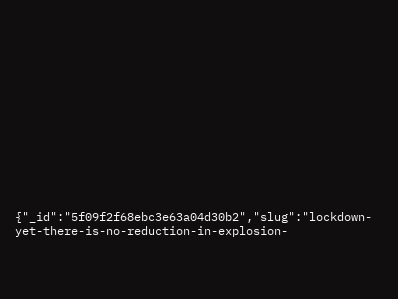{"_id":"5f09f2f68ebc3e63a04d30b2","slug":"lockdown-yet-there-is-no-reduction-in-explosion-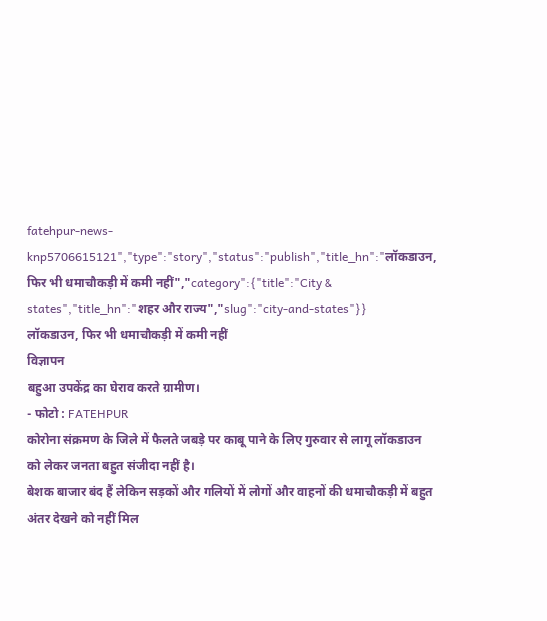fatehpur-news-knp5706615121","type":"story","status":"publish","title_hn":"लॉकडाउन, फिर भी धमाचौकड़ी में कमी नहीं","category":{"title":"City & states","title_hn":"शहर और राज्य","slug":"city-and-states"}}
लॉकडाउन, फिर भी धमाचौकड़ी में कमी नहीं
विज्ञापन
बहुआ उपकेंद्र का घेराव करते ग्रामीण।
- फोटो : FATEHPUR
कोरोना संक्रमण के जिले में फैलते जबड़े पर काबू पाने के लिए गुरुवार से लागू लॉकडाउन को लेकर जनता बहुत संजीदा नहीं है।
बेशक बाजार बंद हैं लेकिन सड़कों और गलियों में लोगों और वाहनों की धमाचौकड़ी में बहुत अंतर देखने को नहीं मिल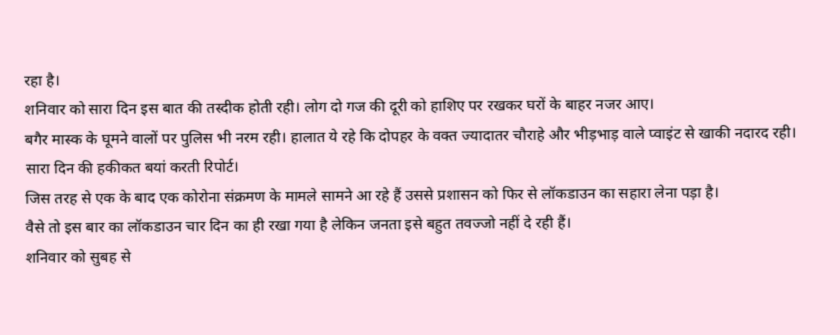रहा है।
शनिवार को सारा दिन इस बात की तस्दीक होती रही। लोग दो गज की दूरी को हाशिए पर रखकर घरों के बाहर नजर आए।
बगैर मास्क के घूमने वालों पर पुलिस भी नरम रही। हालात ये रहे कि दोपहर के वक्त ज्यादातर चौराहे और भीड़भाड़ वाले प्वाइंट से खाकी नदारद रही। सारा दिन की हकीकत बयां करती रिपोर्ट।
जिस तरह से एक के बाद एक कोरोना संक्रमण के मामले सामने आ रहे हैं उससे प्रशासन को फिर से लॉकडाउन का सहारा लेना पड़ा है।
वैसे तो इस बार का लॉकडाउन चार दिन का ही रखा गया है लेकिन जनता इसे बहुत तवज्जो नहीं दे रही हैं।
शनिवार को सुबह से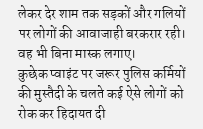लेकर देर शाम तक सड़कों और गलियों पर लोगों की आवाजाही बरकरार रही। वह भी बिना मास्क लगाए।
कुछेक प्वाइंट पर जरूर पुलिस कर्मियों की मुस्तैदी के चलते कई ऐसे लोगों को रोक कर हिदायत दी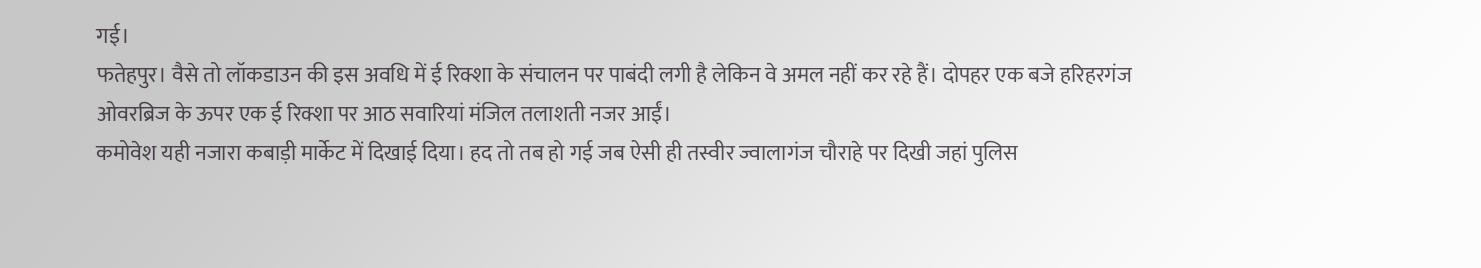गई।
फतेहपुर। वैसे तो लॉकडाउन की इस अवधि में ई रिक्शा के संचालन पर पाबंदी लगी है लेकिन वे अमल नहीं कर रहे हैं। दोपहर एक बजे हरिहरगंज ओवरब्रिज के ऊपर एक ई रिक्शा पर आठ सवारियां मंजिल तलाशती नजर आईं।
कमोवेश यही नजारा कबाड़ी मार्केट में दिखाई दिया। हद तो तब हो गई जब ऐसी ही तस्वीर ज्वालागंज चौराहे पर दिखी जहां पुलिस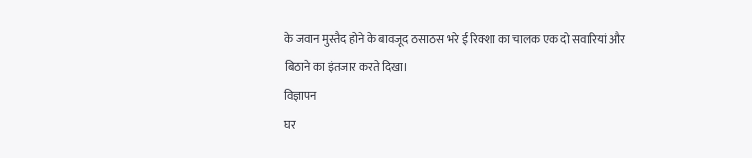के जवान मुस्तैद होने के बावजूद ठसाठस भरे ई रिक्शा का चालक एक दो सवारियां और बिठाने का इंतजार करते दिखा।
विज्ञापन
घर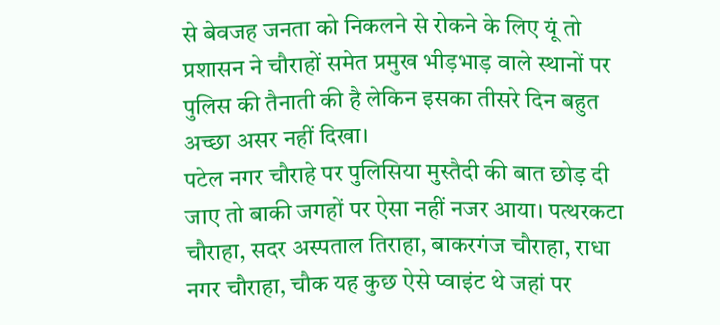से बेवजह जनता को निकलने से रोकने के लिए यूं तो प्रशासन ने चौराहों समेत प्रमुख भीड़भाड़ वाले स्थानों पर पुलिस की तैनाती की है लेकिन इसका तीसरे दिन बहुत अच्छा असर नहीं दिखा।
पटेल नगर चौराहे पर पुलिसिया मुस्तैदी की बात छोड़ दी जाए तो बाकी जगहों पर ऐसा नहीं नजर आया। पत्थरकटा चौराहा, सदर अस्पताल तिराहा, बाकरगंज चौराहा, राधा नगर चौराहा, चौक यह कुछ ऐसे प्वाइंट थे जहां पर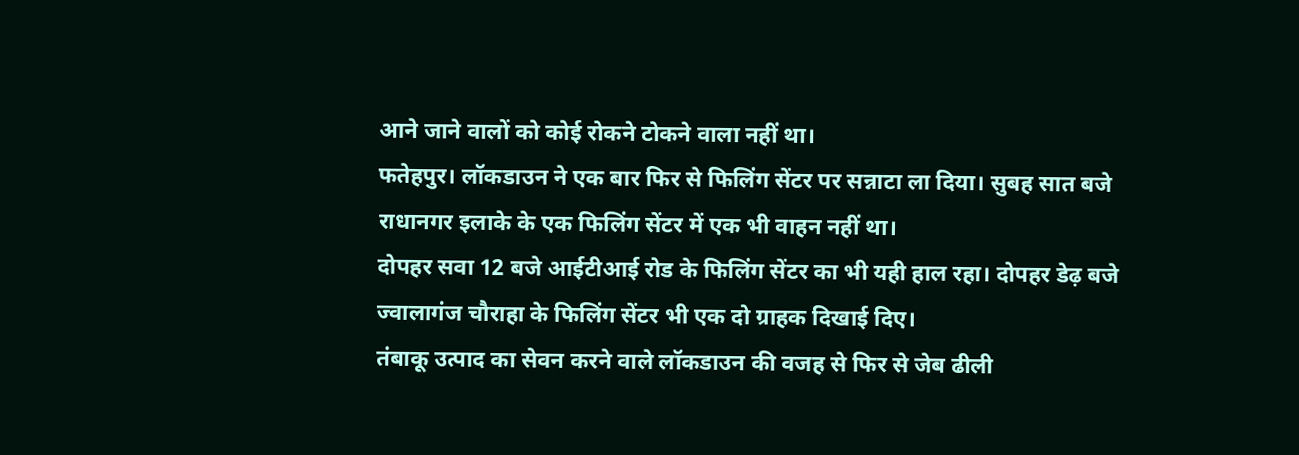आने जाने वालों को कोई रोकने टोकने वाला नहीं था।
फतेहपुर। लॉकडाउन ने एक बार फिर से फिलिंग सेंटर पर सन्नाटा ला दिया। सुबह सात बजे राधानगर इलाके के एक फिलिंग सेंटर में एक भी वाहन नहीं था।
दोपहर सवा 12 बजे आईटीआई रोड के फिलिंग सेंटर का भी यही हाल रहा। दोपहर डेढ़ बजे ज्वालागंज चौराहा के फिलिंग सेंटर भी एक दो ग्राहक दिखाई दिए।
तंबाकू उत्पाद का सेवन करने वाले लॉकडाउन की वजह से फिर से जेब ढीली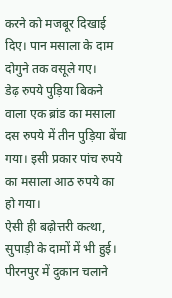करने को मजबूर दिखाई दिए। पान मसाला के दाम दोगुने तक वसूले गए।
डेढ़ रुपये पुड़िया बिकने वाला एक ब्रांड का मसाला दस रुपये में तीन पुड़िया बेंचा गया। इसी प्रकार पांच रुपये का मसाला आठ रुपये का हो गया।
ऐसी ही बढ़ोत्तरी कत्था, सुपाड़ी के दामों में भी हुई। पीरनपुर में दुकान चलाने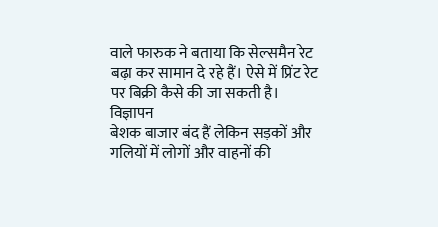वाले फारुक ने बताया कि सेल्समैन रेट बढ़ा कर सामान दे रहे हैं। ऐसे में प्रिंट रेट पर बिक्री कैसे की जा सकती है।
विज्ञापन
बेशक बाजार बंद हैं लेकिन सड़कों और गलियों में लोगों और वाहनों की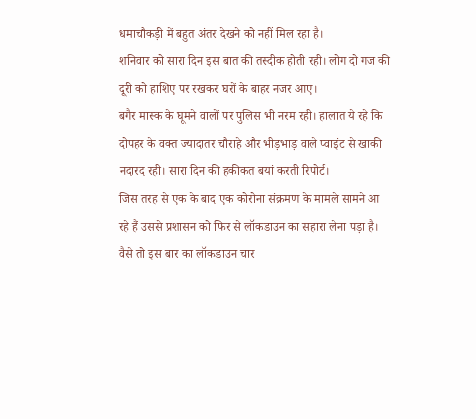धमाचौकड़ी में बहुत अंतर देखने को नहीं मिल रहा है।
शनिवार को सारा दिन इस बात की तस्दीक होती रही। लोग दो गज की दूरी को हाशिए पर रखकर घरों के बाहर नजर आए।
बगैर मास्क के घूमने वालों पर पुलिस भी नरम रही। हालात ये रहे कि दोपहर के वक्त ज्यादातर चौराहे और भीड़भाड़ वाले प्वाइंट से खाकी नदारद रही। सारा दिन की हकीकत बयां करती रिपोर्ट।
जिस तरह से एक के बाद एक कोरोना संक्रमण के मामले सामने आ रहे हैं उससे प्रशासन को फिर से लॉकडाउन का सहारा लेना पड़ा है।
वैसे तो इस बार का लॉकडाउन चार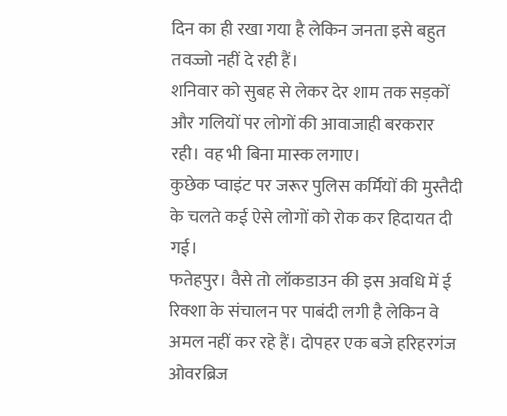दिन का ही रखा गया है लेकिन जनता इसे बहुत तवज्जो नहीं दे रही हैं।
शनिवार को सुबह से लेकर देर शाम तक सड़कों और गलियों पर लोगों की आवाजाही बरकरार रही। वह भी बिना मास्क लगाए।
कुछेक प्वाइंट पर जरूर पुलिस कर्मियों की मुस्तैदी के चलते कई ऐसे लोगों को रोक कर हिदायत दी गई।
फतेहपुर। वैसे तो लॉकडाउन की इस अवधि में ई रिक्शा के संचालन पर पाबंदी लगी है लेकिन वे अमल नहीं कर रहे हैं। दोपहर एक बजे हरिहरगंज ओवरब्रिज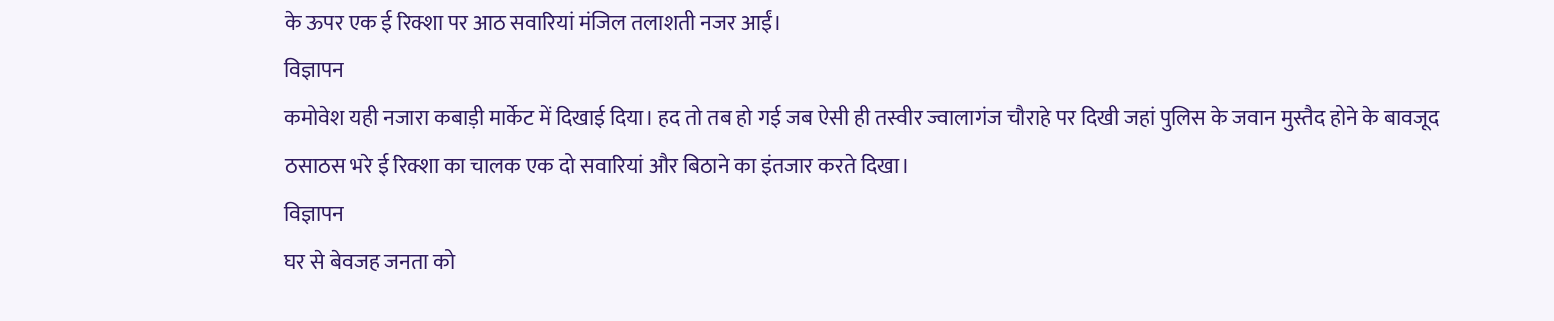के ऊपर एक ई रिक्शा पर आठ सवारियां मंजिल तलाशती नजर आईं।
विज्ञापन
कमोवेश यही नजारा कबाड़ी मार्केट में दिखाई दिया। हद तो तब हो गई जब ऐसी ही तस्वीर ज्वालागंज चौराहे पर दिखी जहां पुलिस के जवान मुस्तैद होने के बावजूद ठसाठस भरे ई रिक्शा का चालक एक दो सवारियां और बिठाने का इंतजार करते दिखा।
विज्ञापन
घर से बेवजह जनता को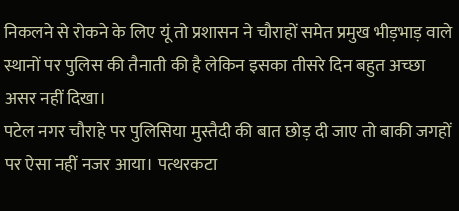निकलने से रोकने के लिए यूं तो प्रशासन ने चौराहों समेत प्रमुख भीड़भाड़ वाले स्थानों पर पुलिस की तैनाती की है लेकिन इसका तीसरे दिन बहुत अच्छा असर नहीं दिखा।
पटेल नगर चौराहे पर पुलिसिया मुस्तैदी की बात छोड़ दी जाए तो बाकी जगहों पर ऐसा नहीं नजर आया। पत्थरकटा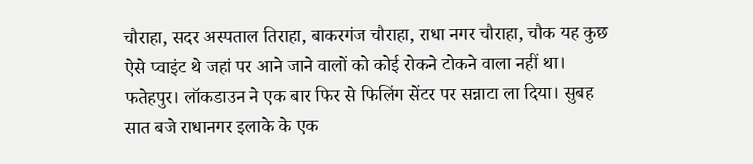चौराहा, सदर अस्पताल तिराहा, बाकरगंज चौराहा, राधा नगर चौराहा, चौक यह कुछ ऐसे प्वाइंट थे जहां पर आने जाने वालों को कोई रोकने टोकने वाला नहीं था।
फतेहपुर। लॉकडाउन ने एक बार फिर से फिलिंग सेंटर पर सन्नाटा ला दिया। सुबह सात बजे राधानगर इलाके के एक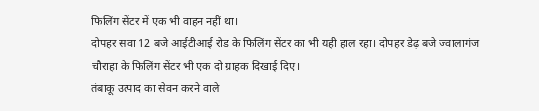फिलिंग सेंटर में एक भी वाहन नहीं था।
दोपहर सवा 12 बजे आईटीआई रोड के फिलिंग सेंटर का भी यही हाल रहा। दोपहर डेढ़ बजे ज्वालागंज चौराहा के फिलिंग सेंटर भी एक दो ग्राहक दिखाई दिए।
तंबाकू उत्पाद का सेवन करने वाले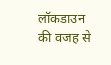लॉकडाउन की वजह से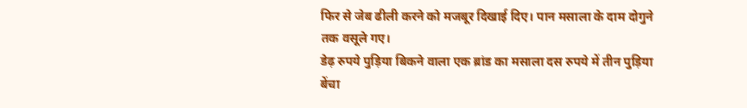फिर से जेब ढीली करने को मजबूर दिखाई दिए। पान मसाला के दाम दोगुने तक वसूले गए।
डेढ़ रुपये पुड़िया बिकने वाला एक ब्रांड का मसाला दस रुपये में तीन पुड़िया बेंचा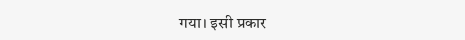गया। इसी प्रकार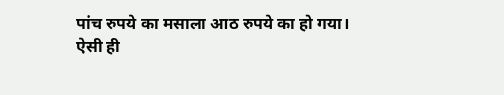पांच रुपये का मसाला आठ रुपये का हो गया।
ऐसी ही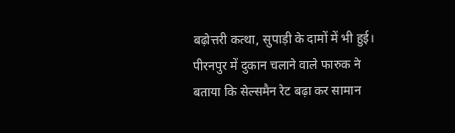बढ़ोत्तरी कत्था, सुपाड़ी के दामों में भी हुई। पीरनपुर में दुकान चलाने वाले फारुक ने बताया कि सेल्समैन रेट बढ़ा कर सामान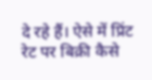दे रहे हैं। ऐसे में प्रिंट रेट पर बिक्री कैसे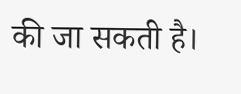की जा सकती है।